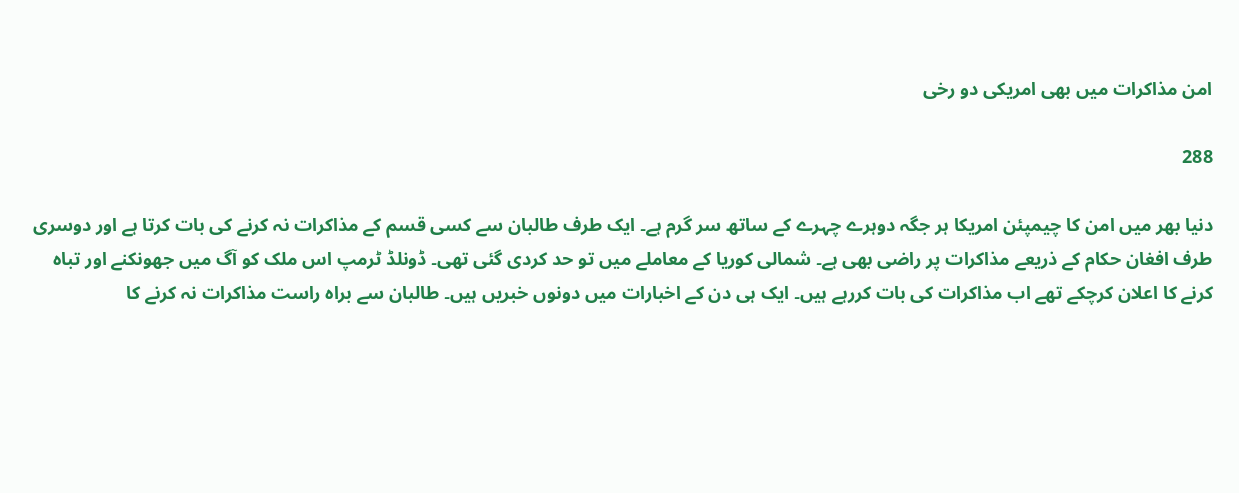امن مذاکرات میں بھی امریکی دو رخی

288

دنیا بھر میں امن کا چیمپئن امریکا ہر جگہ دوہرے چہرے کے ساتھ سر گرم ہے۔ ایک طرف طالبان سے کسی قسم کے مذاکرات نہ کرنے کی بات کرتا ہے اور دوسری طرف افغان حکام کے ذریعے مذاکرات پر راضی بھی ہے۔ شمالی کوریا کے معاملے میں تو حد کردی گئی تھی۔ ڈونلڈ ٹرمپ اس ملک کو آگ میں جھونکنے اور تباہ کرنے کا اعلان کرچکے تھے اب مذاکرات کی بات کررہے ہیں۔ ایک ہی دن کے اخبارات میں دونوں خبریں ہیں۔ طالبان سے براہ راست مذاکرات نہ کرنے کا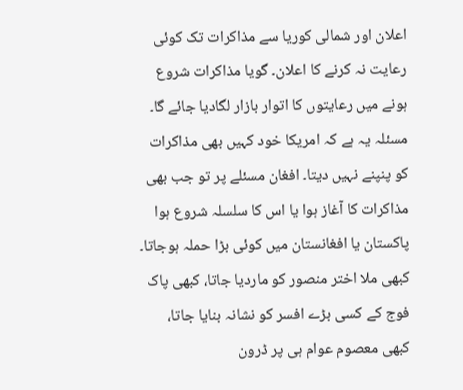اعلان اور شمالی کوریا سے مذاکرات تک کوئی رعایت نہ کرنے کا اعلان۔ گویا مذاکرات شروع ہونے میں رعایتوں کا اتوار بازار لگادیا جائے گا۔ مسئلہ یہ ہے کہ امریکا خود کہیں بھی مذاکرات کو پنپنے نہیں دیتا۔ افغان مسئلے پر تو جب بھی مذاکرات کا آغاز ہوا یا اس کا سلسلہ شروع ہوا پاکستان یا افغانستان میں کوئی بڑا حملہ ہوجاتا۔ کبھی ملا اختر منصور کو ماردیا جاتا، کبھی پاک فوج کے کسی بڑے افسر کو نشانہ بنایا جاتا، کبھی معصوم عوام ہی پر ڈرون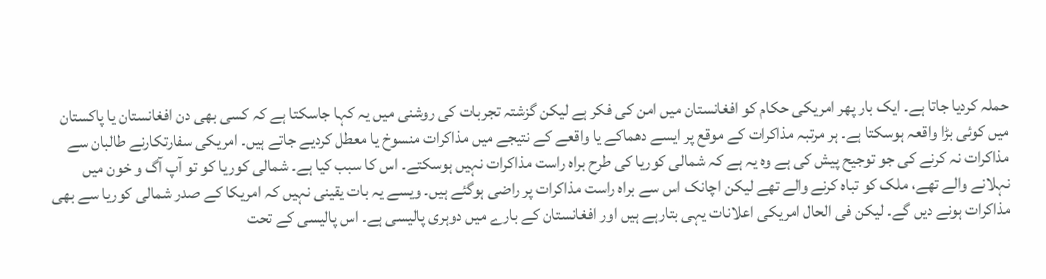حملہ کردیا جاتا ہے۔ ایک بار پھر امریکی حکام کو افغانستان میں امن کی فکر ہے لیکن گزشتہ تجربات کی روشنی میں یہ کہا جاسکتا ہے کہ کسی بھی دن افغانستان یا پاکستان میں کوئی بڑا واقعہ ہوسکتا ہے۔ ہر مرتبہ مذاکرات کے موقع پر ایسے دھماکے یا واقعے کے نتیجے میں مذاکرات منسوخ یا معطل کردیے جاتے ہیں۔ امریکی سفارتکارنے طالبان سے مذاکرات نہ کرنے کی جو توجیح پیش کی ہے وہ یہ ہے کہ شمالی کوریا کی طرح براہ راست مذاکرات نہیں ہوسکتے۔ اس کا سبب کیا ہے۔ شمالی کوریا کو تو آپ آگ و خون میں نہلانے والے تھے، ملک کو تباہ کرنے والے تھے لیکن اچانک اس سے براہ راست مذاکرات پر راضی ہوگئے ہیں۔ ویسے یہ بات یقینی نہیں کہ امریکا کے صدر شمالی کوریا سے بھی مذاکرات ہونے دیں گے۔ لیکن فی الحال امریکی اعلانات یہی بتارہے ہیں اور افغانستان کے بارے میں دوہری پالیسی ہے۔ اس پالیسی کے تحت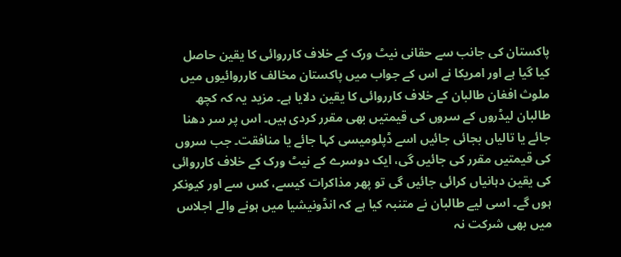پاکستان کی جانب سے حقانی نیٹ ورک کے خلاف کارروائی کا یقین حاصل کیا گیا ہے اور امریکا نے اس کے جواب میں پاکستان مخالف کارروائیوں میں ملوث افغان طالبان کے خلاف کارروائی کا یقین دلایا ہے۔ مزید یہ کہ کچھ طالبان لیڈروں کے سروں کی قیمتیں بھی مقرر کردی ہیں۔ اس پر سر دھنا جائے یا تالیاں بجائی جائیں اسے ڈپلومیسی کہا جائے یا منافقت۔ جب سروں کی قیمتیں مقرر کی جائیں گی، ایک دوسرے کے نیٹ ورک کے خلاف کارروائی کی یقین دہانیاں کرائی جائیں گی تو پھر مذاکرات کیسے، کس سے اور کیونکر ہوں گے۔ اسی لیے طالبان نے متنبہ کیا ہے کہ انڈونیشیا میں ہونے والے اجلاس میں بھی شرکت نہ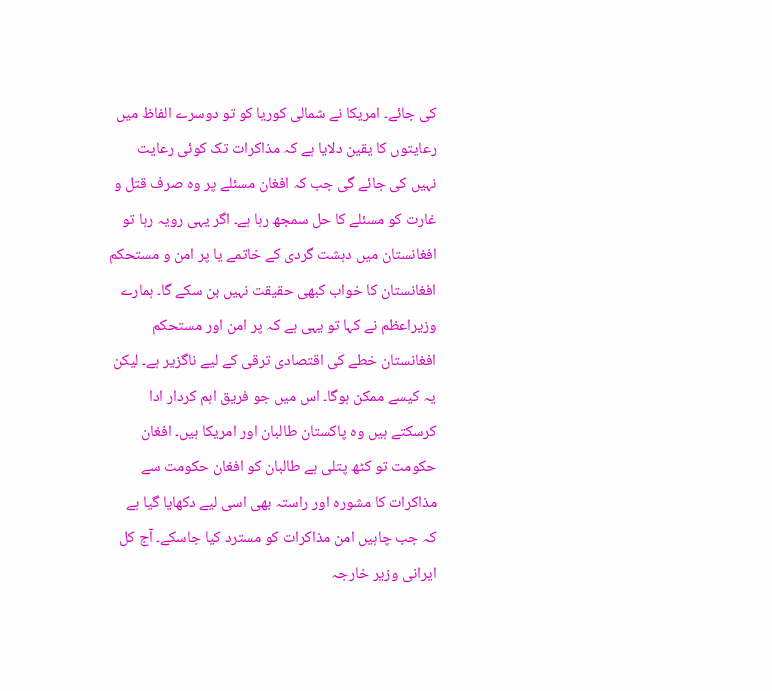کی جائے۔ امریکا نے شمالی کوریا کو تو دوسرے الفاظ میں رعایتوں کا یقین دلایا ہے کہ مذاکرات تک کوئی رعایت نہیں کی جائے گی جب کہ افغان مسئلے پر وہ صرف قتل و غارت کو مسئلے کا حل سمجھ رہا ہے۔ اگر یہی رویہ رہا تو افغانستان میں دہشت گردی کے خاتمے یا پر امن و مستحکم افغانستان کا خواب کبھی حقیقت نہیں بن سکے گا۔ ہمارے وزیراعظم نے کہا تو یہی ہے کہ پر امن اور مستحکم افغانستان خطے کی اقتصادی ترقی کے لیے ناگزیر ہے۔ لیکن یہ کیسے ممکن ہوگا۔ اس میں جو فریق اہم کردار ادا کرسکتے ہیں وہ پاکستان طالبان اور امریکا ہیں۔ افغان حکومت تو کٹھ پتلی ہے طالبان کو افغان حکومت سے مذاکرات کا مشورہ اور راستہ بھی اسی لیے دکھایا گیا ہے کہ جب چاہیں امن مذاکرات کو مسترد کیا جاسکے۔ آج کل ایرانی وزیر خارجہ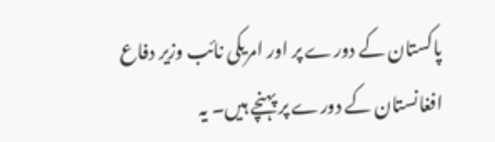پاکستان کے دورے پر اور امریکی نائب وزیر دفاع افغانستان کے دورے پر پہنچے ہیں۔ یہ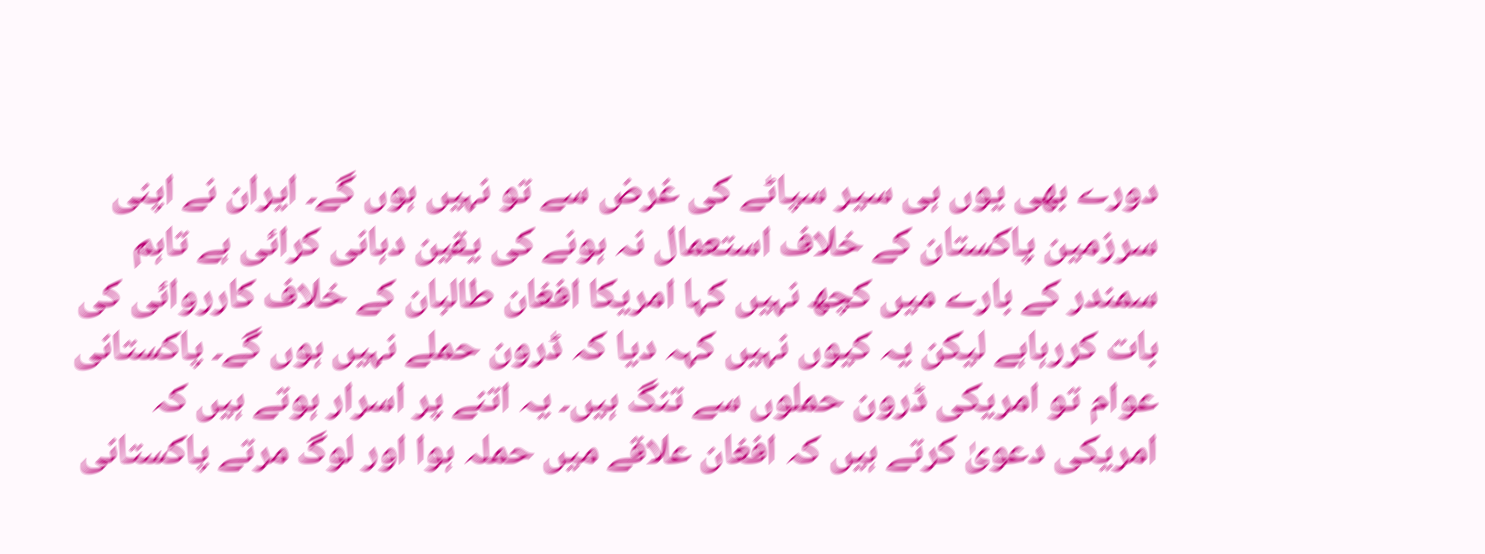دورے بھی یوں ہی سیر سپاٹے کی غرض سے تو نہیں ہوں گے۔ ایران نے اپنی سرزمین پاکستان کے خلاف استعمال نہ ہونے کی یقین دہانی کرائی ہے تاہم سمندر کے بارے میں کچھ نہیں کہا امریکا افغان طالبان کے خلاف کارروائی کی بات کررہاہے لیکن یہ کیوں نہیں کہہ دیا کہ ڈرون حملے نہیں ہوں گے۔ پاکستانی عوام تو امریکی ڈرون حملوں سے تنگ ہیں۔ یہ اتنے پر اسرار ہوتے ہیں کہ امریکی دعویٰ کرتے ہیں کہ افغان علاقے میں حملہ ہوا اور لوگ مرتے پاکستانی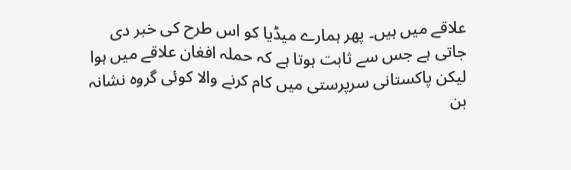علاقے میں ہیں۔ پھر ہمارے میڈیا کو اس طرح کی خبر دی جاتی ہے جس سے ثابت ہوتا ہے کہ حملہ افغان علاقے میں ہوا لیکن پاکستانی سرپرستی میں کام کرنے والا کوئی گروہ نشانہ بن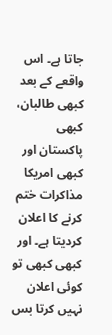جاتا ہے۔ اس واقعے کے بعد کبھی طالبان، کبھی پاکستان اور کبھی امریکا مذاکرات ختم کرنے کا اعلان کردیتا ہے۔ اور کبھی کبھی تو کوئی اعلان نہیں کرتا بس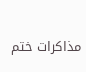مذاکرات ختم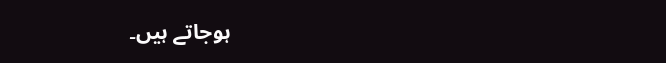ہوجاتے ہیں۔